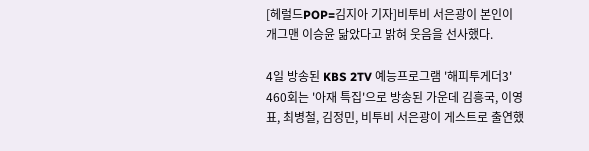[헤럴드POP=김지아 기자]비투비 서은광이 본인이 개그맨 이승윤 닮았다고 밝혀 웃음을 선사했다.

4일 방송된 KBS 2TV 예능프로그램 '해피투게더3' 460회는 '아재 특집'으로 방송된 가운데 김흥국, 이영표, 최병철, 김정민, 비투비 서은광이 게스트로 출연했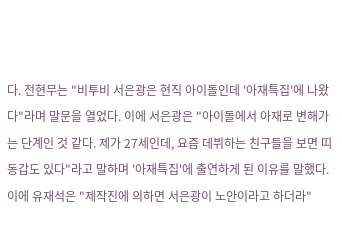다. 전현무는 "비투비 서은광은 현직 아이돌인데 '아재특집'에 나왔다"라며 말문을 열었다. 이에 서은광은 "아이돌에서 아재로 변해가는 단계인 것 같다. 제가 27세인데, 요즘 데뷔하는 친구들을 보면 띠동갑도 있다"라고 말하며 '아재특집'에 출연하게 된 이유를 말했다. 이에 유재석은 "제작진에 의하면 서은광이 노안이라고 하더라"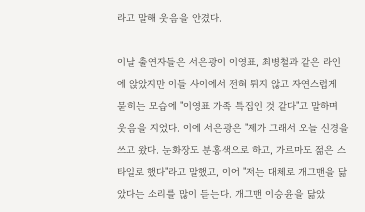라고 말해 웃음을 안겼다.

이날 출연자들은 서은광이 이영표, 최병철과 같은 라인에 앉았지만 이들 사이에서 전혀 튀지 않고 자연스럽게 묻히는 모습에 "이영표 가족 특집인 것 같다"고 말하며 웃음을 지었다. 이에 서은광은 "제가 그래서 오늘 신경을 쓰고 왔다. 눈화장도 분홍색으로 하고, 가르마도 젊은 스타일로 했다"라고 말했고, 이어 "저는 대체로 개그맨을 닮았다는 소리를 많이 듣는다. 개그맨 이승윤을 닮았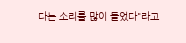다는 소리를 많이 들었다"라고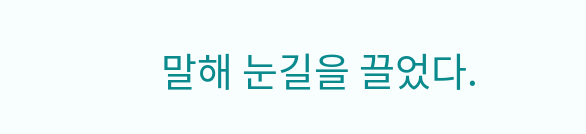말해 눈길을 끌었다.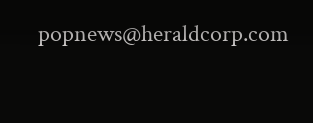popnews@heraldcorp.com